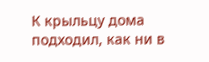К крыльцу дома подходил, как ни в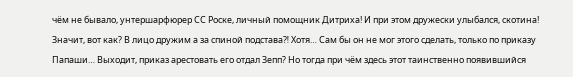чём не бывало, унтершарфюрер СС Роске, личный помощник Дитриха! И при этом дружески улыбался, скотина! Значит, вот как? В лицо дружим а за спиной подстава⁈ Хотя… Сам бы он не мог этого сделать, только по приказу Папаши… Выходит, приказ арестовать его отдал Зепп? Но тогда при чём здесь этот таинственно появившийся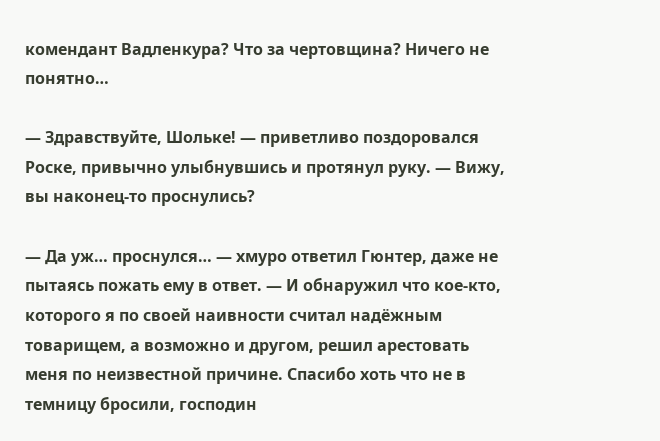комендант Вадленкура? Что за чертовщина? Ничего не понятно…

— Здравствуйте, Шольке! — приветливо поздоровался Роске, привычно улыбнувшись и протянул руку. — Вижу, вы наконец-то проснулись?

— Да уж… проснулся… — хмуро ответил Гюнтер, даже не пытаясь пожать ему в ответ. — И обнаружил что кое-кто, которого я по своей наивности считал надёжным товарищем, а возможно и другом, решил арестовать меня по неизвестной причине. Спасибо хоть что не в темницу бросили, господин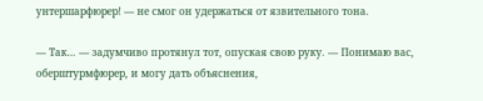унтершарфюрер! — не смог он удержаться от язвительного тона.

— Так… — задумчиво протянул тот, опуская свою руку. — Понимаю вас, оберштурмфюрер, и могу дать объяснения,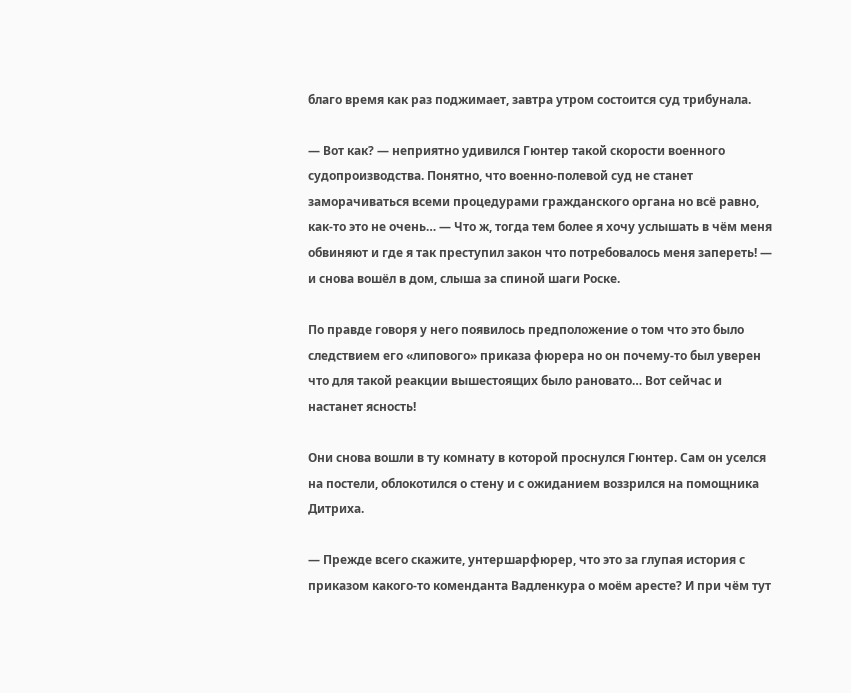благо время как раз поджимает, завтра утром состоится суд трибунала.

— Вот как? — неприятно удивился Гюнтер такой скорости военного судопроизводства. Понятно, что военно-полевой суд не станет заморачиваться всеми процедурами гражданского органа но всё равно, как-то это не очень… — Что ж, тогда тем более я хочу услышать в чём меня обвиняют и где я так преступил закон что потребовалось меня запереть! — и снова вошёл в дом, слыша за спиной шаги Роске.

По правде говоря у него появилось предположение о том что это было следствием его «липового» приказа фюрера но он почему-то был уверен что для такой реакции вышестоящих было рановато… Вот сейчас и настанет ясность!

Они снова вошли в ту комнату в которой проснулся Гюнтер. Сам он уселся на постели, облокотился о стену и с ожиданием воззрился на помощника Дитриха.

— Прежде всего скажите, унтершарфюрер, что это за глупая история с приказом какого-то коменданта Вадленкура о моём аресте? И при чём тут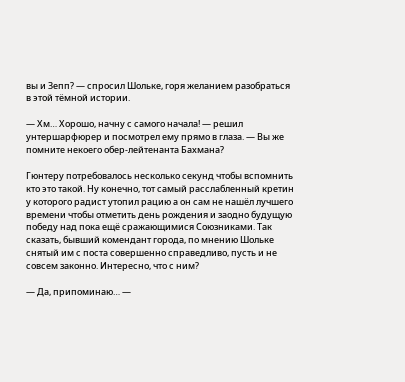вы и Зепп? — спросил Шольке, горя желанием разобраться в этой тёмной истории.

— Хм… Хорошо, начну с самого начала! — решил унтершарфюрер и посмотрел ему прямо в глаза. — Вы же помните некоего обер-лейтенанта Бахмана?

Гюнтеру потребовалось несколько секунд чтобы вспомнить кто это такой. Ну конечно, тот самый расслабленный кретин у которого радист утопил рацию а он сам не нашёл лучшего времени чтобы отметить день рождения и заодно будущую победу над пока ещё сражающимися Союзниками. Так сказать, бывший комендант города, по мнению Шольке снятый им с поста совершенно справедливо, пусть и не совсем законно. Интересно, что с ним?

— Да, припоминаю… —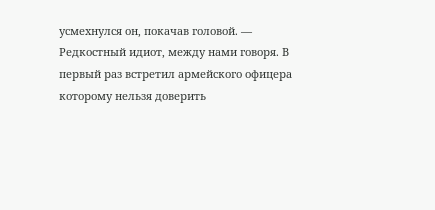усмехнулся он, покачав головой. — Редкостный идиот, между нами говоря. В первый раз встретил армейского офицера которому нельзя доверить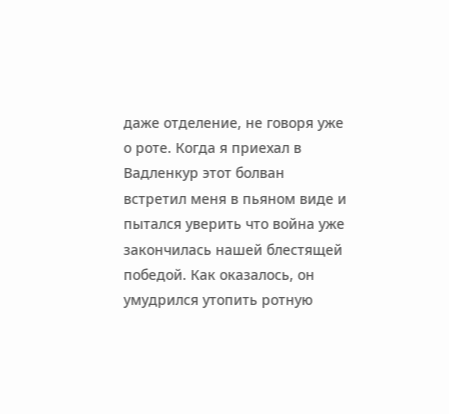даже отделение, не говоря уже о роте. Когда я приехал в Вадленкур этот болван встретил меня в пьяном виде и пытался уверить что война уже закончилась нашей блестящей победой. Как оказалось, он умудрился утопить ротную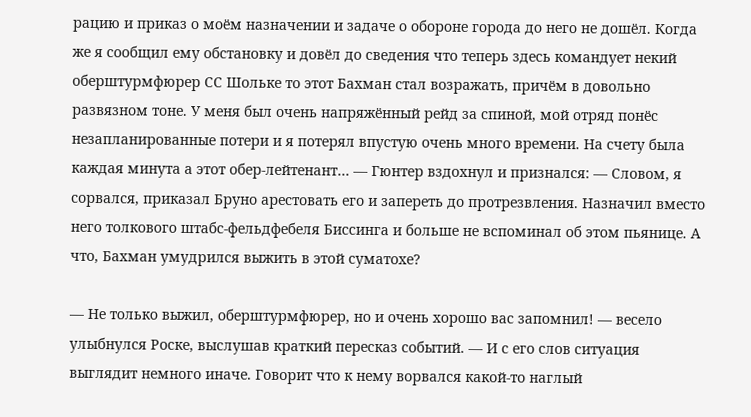рацию и приказ о моём назначении и задаче о обороне города до него не дошёл. Когда же я сообщил ему обстановку и довёл до сведения что теперь здесь командует некий оберштурмфюрер СС Шольке то этот Бахман стал возражать, причём в довольно развязном тоне. У меня был очень напряжённый рейд за спиной, мой отряд понёс незапланированные потери и я потерял впустую очень много времени. На счету была каждая минута а этот обер-лейтенант… — Гюнтер вздохнул и признался: — Словом, я сорвался, приказал Бруно арестовать его и запереть до протрезвления. Назначил вместо него толкового штабс-фельдфебеля Биссинга и больше не вспоминал об этом пьянице. А что, Бахман умудрился выжить в этой суматохе?

— Не только выжил, оберштурмфюрер, но и очень хорошо вас запомнил! — весело улыбнулся Роске, выслушав краткий пересказ событий. — И с его слов ситуация выглядит немного иначе. Говорит что к нему ворвался какой-то наглый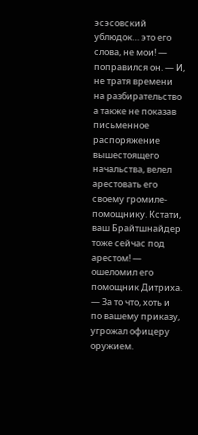эсэсовский ублюдок… это его слова, не мои! — поправился он. — И, не тратя времени на разбирательство а также не показав письменное распоряжение вышестоящего начальства, велел арестовать его своему громиле-помощнику. Кстати, ваш Брайтшнайдер тоже сейчас под арестом! — ошеломил его помощник Дитриха. — За то что, хоть и по вашему приказу, угрожал офицеру оружием.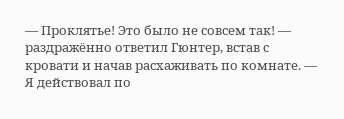— Проклятье! Это было не совсем так! — раздражённо ответил Гюнтер, встав с кровати и начав расхаживать по комнате. — Я действовал по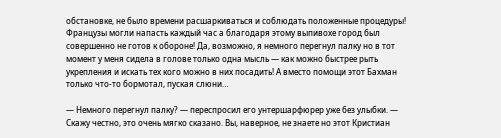обстановке, не было времени расшаркиваться и соблюдать положенные процедуры! Французы могли напасть каждый час а благодаря этому выпивохе город был совершенно не готов к обороне! Да, возможно, я немного перегнул палку но в тот момент у меня сидела в голове только одна мысль — как можно быстрее рыть укрепления и искать тех кого можно в них посадить! А вместо помощи этот Бахман только что-то бормотал, пуская слюни…

— Немного перегнул палку? — переспросил его унтершарфюрер уже без улыбки. — Скажу честно, это очень мягко сказано. Вы, наверное, не знаете но этот Кристиан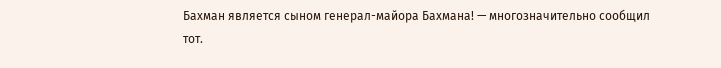Бахман является сыном генерал-майора Бахмана! — многозначительно сообщил тот.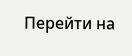Перейти на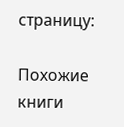страницу:

Похожие книги